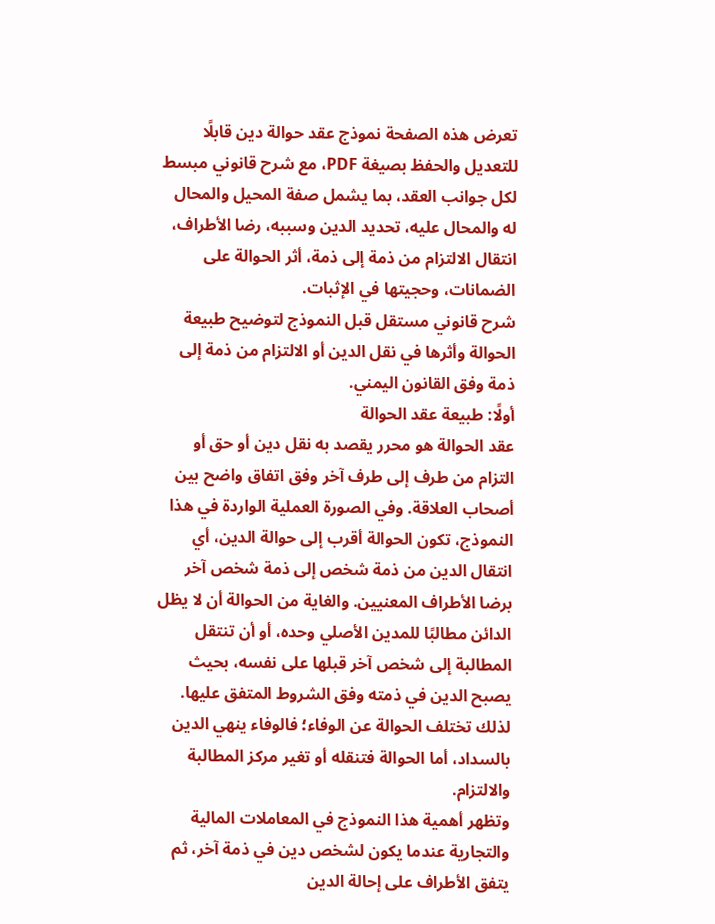تعرض هذه الصفحة نموذج عقد حوالة دين قابلًا للتعديل والحفظ بصيغة PDF، مع شرح قانوني مبسط لكل جوانب العقد، بما يشمل صفة المحيل والمحال له والمحال عليه، تحديد الدين وسببه، رضا الأطراف، انتقال الالتزام من ذمة إلى ذمة، أثر الحوالة على الضمانات، وحجيتها في الإثبات.
شرح قانوني مستقل قبل النموذج لتوضيح طبيعة الحوالة وأثرها في نقل الدين أو الالتزام من ذمة إلى ذمة وفق القانون اليمني.
أولًا: طبيعة عقد الحوالة
عقد الحوالة هو محرر يقصد به نقل دين أو حق أو التزام من طرف إلى طرف آخر وفق اتفاق واضح بين أصحاب العلاقة. وفي الصورة العملية الواردة في هذا النموذج، تكون الحوالة أقرب إلى حوالة الدين، أي انتقال الدين من ذمة شخص إلى ذمة شخص آخر برضا الأطراف المعنيين. والغاية من الحوالة أن لا يظل الدائن مطالبًا للمدين الأصلي وحده، أو أن تنتقل المطالبة إلى شخص آخر قبلها على نفسه، بحيث يصبح الدين في ذمته وفق الشروط المتفق عليها. لذلك تختلف الحوالة عن الوفاء؛ فالوفاء ينهي الدين بالسداد، أما الحوالة فتنقله أو تغير مركز المطالبة والالتزام.
وتظهر أهمية هذا النموذج في المعاملات المالية والتجارية عندما يكون لشخص دين في ذمة آخر، ثم يتفق الأطراف على إحالة الدين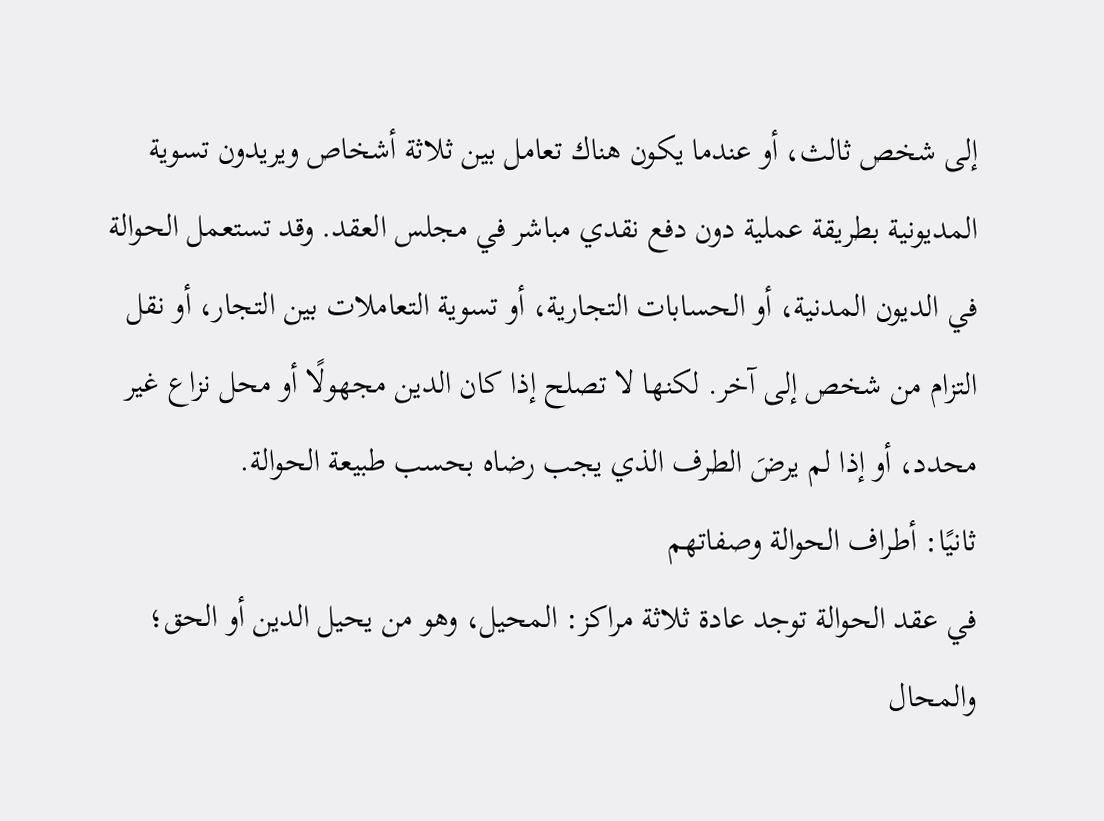إلى شخص ثالث، أو عندما يكون هناك تعامل بين ثلاثة أشخاص ويريدون تسوية المديونية بطريقة عملية دون دفع نقدي مباشر في مجلس العقد. وقد تستعمل الحوالة في الديون المدنية، أو الحسابات التجارية، أو تسوية التعاملات بين التجار، أو نقل التزام من شخص إلى آخر. لكنها لا تصلح إذا كان الدين مجهولًا أو محل نزاع غير محدد، أو إذا لم يرضَ الطرف الذي يجب رضاه بحسب طبيعة الحوالة.
ثانيًا: أطراف الحوالة وصفاتهم
في عقد الحوالة توجد عادة ثلاثة مراكز: المحيل، وهو من يحيل الدين أو الحق؛ والمحال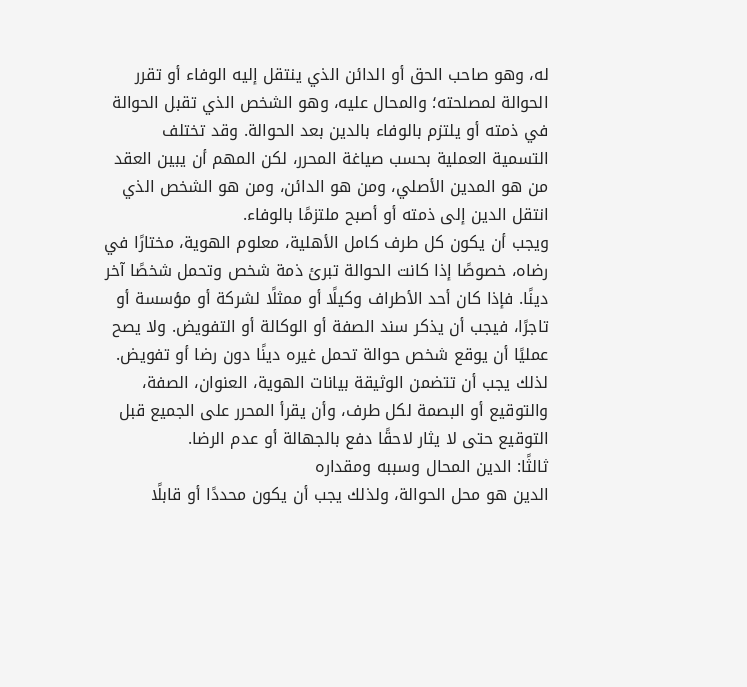له، وهو صاحب الحق أو الدائن الذي ينتقل إليه الوفاء أو تقرر الحوالة لمصلحته؛ والمحال عليه، وهو الشخص الذي تقبل الحوالة في ذمته أو يلتزم بالوفاء بالدين بعد الحوالة. وقد تختلف التسمية العملية بحسب صياغة المحرر، لكن المهم أن يبين العقد من هو المدين الأصلي، ومن هو الدائن، ومن هو الشخص الذي انتقل الدين إلى ذمته أو أصبح ملتزمًا بالوفاء.
ويجب أن يكون كل طرف كامل الأهلية، معلوم الهوية، مختارًا في رضاه، خصوصًا إذا كانت الحوالة تبرئ ذمة شخص وتحمل شخصًا آخر دينًا. فإذا كان أحد الأطراف وكيلًا أو ممثلًا لشركة أو مؤسسة أو تاجرًا، فيجب أن يذكر سند الصفة أو الوكالة أو التفويض. ولا يصح عمليًا أن يوقع شخص حوالة تحمل غيره دينًا دون رضا أو تفويض. لذلك يجب أن تتضمن الوثيقة بيانات الهوية، العنوان، الصفة، والتوقيع أو البصمة لكل طرف، وأن يقرأ المحرر على الجميع قبل التوقيع حتى لا يثار لاحقًا دفع بالجهالة أو عدم الرضا.
ثالثًا: الدين المحال وسببه ومقداره
الدين هو محل الحوالة، ولذلك يجب أن يكون محددًا أو قابلًا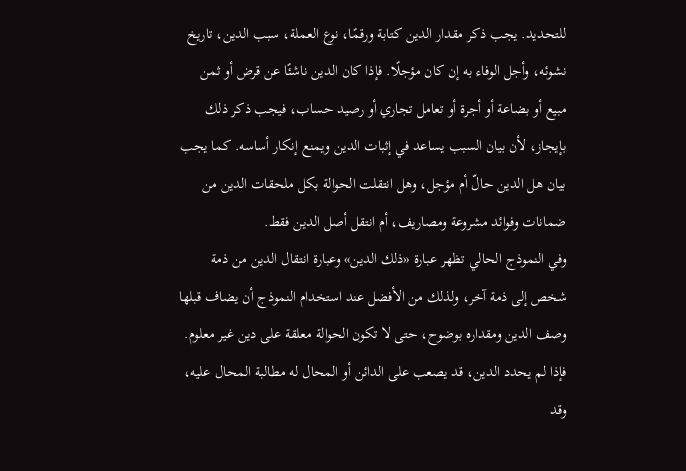للتحديد. يجب ذكر مقدار الدين كتابة ورقمًا، نوع العملة، سبب الدين، تاريخ نشوئه، وأجل الوفاء به إن كان مؤجلًا. فإذا كان الدين ناشئًا عن قرض أو ثمن مبيع أو بضاعة أو أجرة أو تعامل تجاري أو رصيد حساب، فيجب ذكر ذلك بإيجاز، لأن بيان السبب يساعد في إثبات الدين ويمنع إنكار أساسه. كما يجب بيان هل الدين حالّ أم مؤجل، وهل انتقلت الحوالة بكل ملحقات الدين من ضمانات وفوائد مشروعة ومصاريف، أم انتقل أصل الدين فقط.
وفي النموذج الحالي تظهر عبارة «ذلك الدين» وعبارة انتقال الدين من ذمة شخص إلى ذمة آخر، ولذلك من الأفضل عند استخدام النموذج أن يضاف قبلها وصف الدين ومقداره بوضوح، حتى لا تكون الحوالة معلقة على دين غير معلوم. فإذا لم يحدد الدين، قد يصعب على الدائن أو المحال له مطالبة المحال عليه، وقد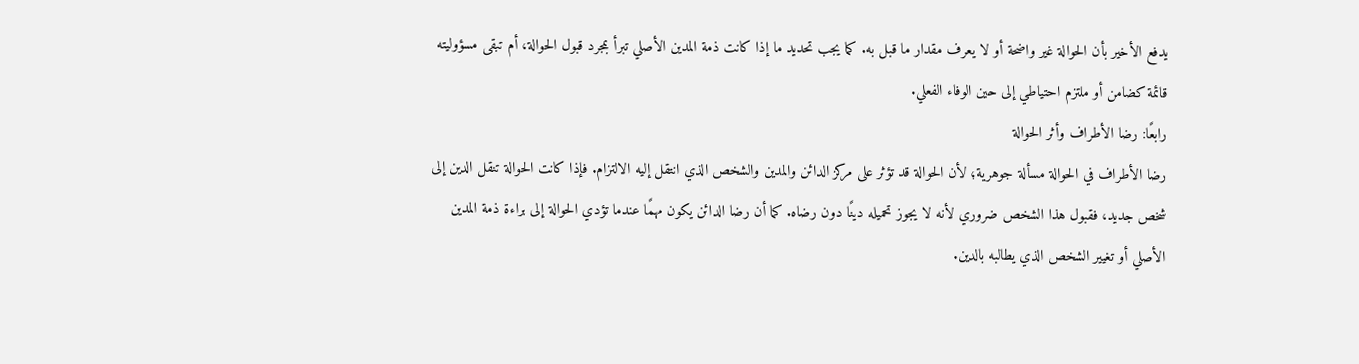يدفع الأخير بأن الحوالة غير واضحة أو لا يعرف مقدار ما قبل به. كما يجب تحديد ما إذا كانت ذمة المدين الأصلي تبرأ بمجرد قبول الحوالة، أم تبقى مسؤوليته قائمة كضامن أو ملتزم احتياطي إلى حين الوفاء الفعلي.
رابعًا: رضا الأطراف وأثر الحوالة
رضا الأطراف في الحوالة مسألة جوهرية؛ لأن الحوالة قد تؤثر على مركز الدائن والمدين والشخص الذي انتقل إليه الالتزام. فإذا كانت الحوالة تنقل الدين إلى شخص جديد، فقبول هذا الشخص ضروري لأنه لا يجوز تحميله دينًا دون رضاه. كما أن رضا الدائن يكون مهمًا عندما تؤدي الحوالة إلى براءة ذمة المدين الأصلي أو تغيير الشخص الذي يطالبه بالدين.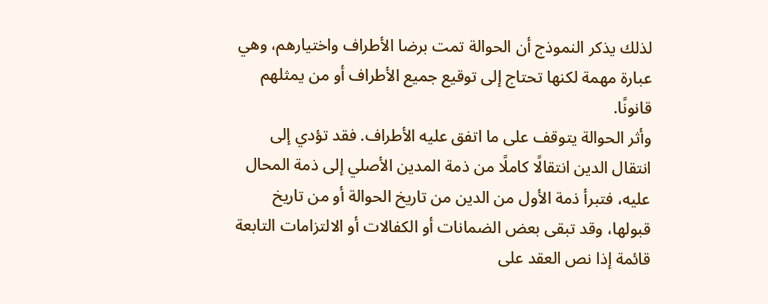لذلك يذكر النموذج أن الحوالة تمت برضا الأطراف واختيارهم، وهي عبارة مهمة لكنها تحتاج إلى توقيع جميع الأطراف أو من يمثلهم قانونًا.
وأثر الحوالة يتوقف على ما اتفق عليه الأطراف. فقد تؤدي إلى انتقال الدين انتقالًا كاملًا من ذمة المدين الأصلي إلى ذمة المحال عليه، فتبرأ ذمة الأول من الدين من تاريخ الحوالة أو من تاريخ قبولها، وقد تبقى بعض الضمانات أو الكفالات أو الالتزامات التابعة قائمة إذا نص العقد على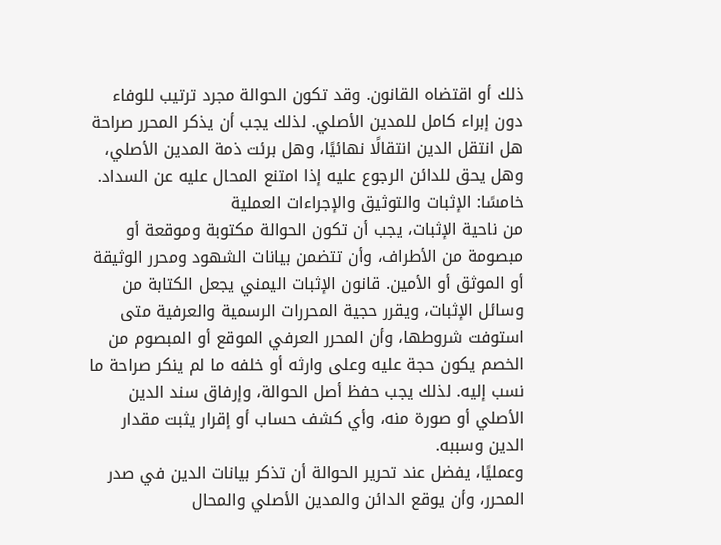ذلك أو اقتضاه القانون. وقد تكون الحوالة مجرد ترتيب للوفاء دون إبراء كامل للمدين الأصلي. لذلك يجب أن يذكر المحرر صراحة هل انتقل الدين انتقالًا نهائيًا، وهل برئت ذمة المدين الأصلي، وهل يحق للدائن الرجوع عليه إذا امتنع المحال عليه عن السداد.
خامسًا: الإثبات والتوثيق والإجراءات العملية
من ناحية الإثبات، يجب أن تكون الحوالة مكتوبة وموقعة أو مبصومة من الأطراف، وأن تتضمن بيانات الشهود ومحرر الوثيقة أو الموثق أو الأمين. قانون الإثبات اليمني يجعل الكتابة من وسائل الإثبات، ويقرر حجية المحررات الرسمية والعرفية متى استوفت شروطها، وأن المحرر العرفي الموقع أو المبصوم من الخصم يكون حجة عليه وعلى وارثه أو خلفه ما لم ينكر صراحة ما نسب إليه. لذلك يجب حفظ أصل الحوالة، وإرفاق سند الدين الأصلي أو صورة منه، وأي كشف حساب أو إقرار يثبت مقدار الدين وسببه.
وعمليًا، يفضل عند تحرير الحوالة أن تذكر بيانات الدين في صدر المحرر، وأن يوقع الدائن والمدين الأصلي والمحال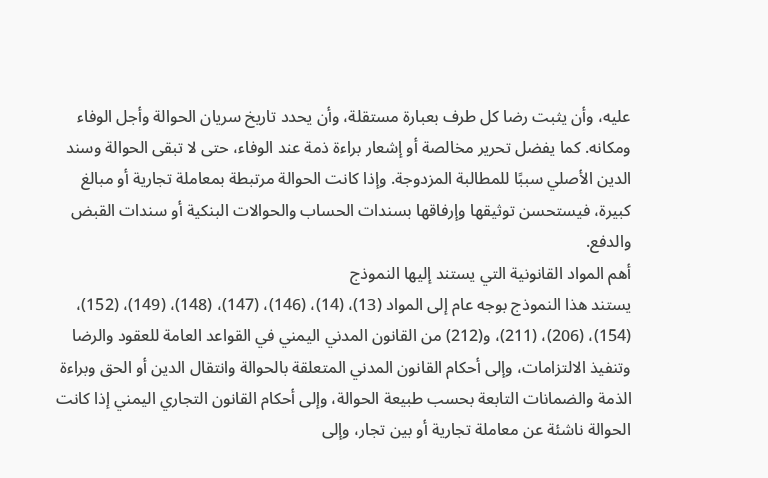عليه، وأن يثبت رضا كل طرف بعبارة مستقلة، وأن يحدد تاريخ سريان الحوالة وأجل الوفاء ومكانه. كما يفضل تحرير مخالصة أو إشعار براءة ذمة عند الوفاء، حتى لا تبقى الحوالة وسند الدين الأصلي سببًا للمطالبة المزدوجة. وإذا كانت الحوالة مرتبطة بمعاملة تجارية أو مبالغ كبيرة، فيستحسن توثيقها وإرفاقها بسندات الحساب والحوالات البنكية أو سندات القبض والدفع.
أهم المواد القانونية التي يستند إليها النموذج
يستند هذا النموذج بوجه عام إلى المواد (13)، (14)، (146)، (147)، (148)، (149)، (152)، (154)، (206)، (211)، و(212) من القانون المدني اليمني في القواعد العامة للعقود والرضا وتنفيذ الالتزامات، وإلى أحكام القانون المدني المتعلقة بالحوالة وانتقال الدين أو الحق وبراءة الذمة والضمانات التابعة بحسب طبيعة الحوالة، وإلى أحكام القانون التجاري اليمني إذا كانت الحوالة ناشئة عن معاملة تجارية أو بين تجار، وإلى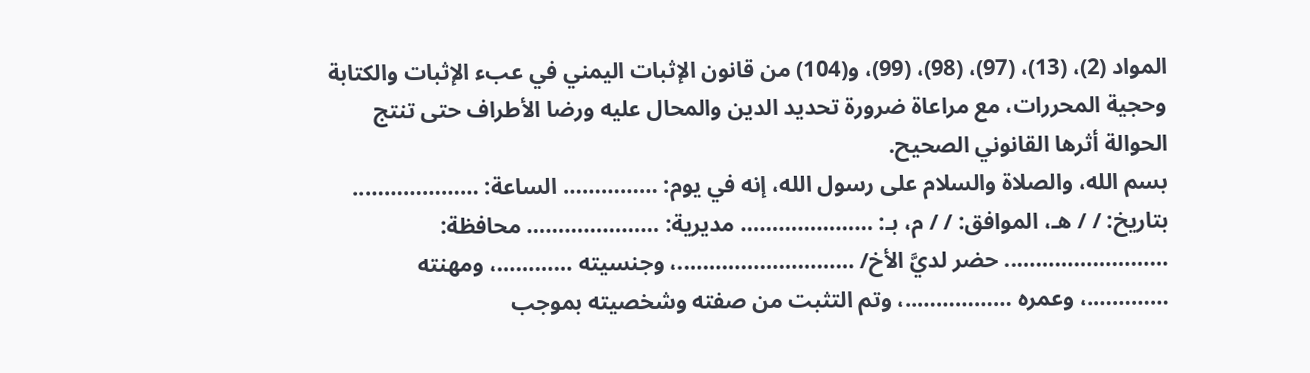المواد (2)، (13)، (97)، (98)، (99)، و(104) من قانون الإثبات اليمني في عبء الإثبات والكتابة وحجية المحررات، مع مراعاة ضرورة تحديد الدين والمحال عليه ورضا الأطراف حتى تنتج الحوالة أثرها القانوني الصحيح.
بسم الله، والصلاة والسلام على رسول الله، إنه في يوم: …………… الساعة: ……………….. بتاريخ: / / هـ، الموافق: / / م، بـ: ………………… مديرية: ………………… محافظة: …………………….. حضر لديَّ الأخ/ ……………………….، وجنسيته …………، ومهنته ………….، وعمره ……………..، وتم التثبت من صفته وشخصيته بموجب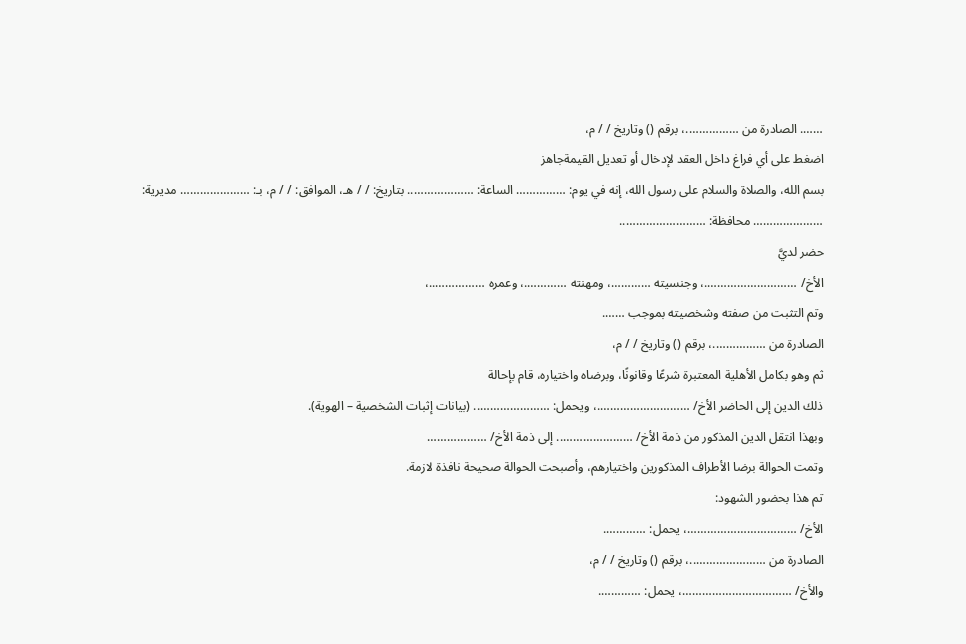……. الصادرة من …………….، برقم () وتاريخ / / م،
اضغط على أي فراغ داخل العقد لإدخال أو تعديل القيمةجاهز
بسم الله، والصلاة والسلام على رسول الله، إنه في يوم: …………… الساعة: ……………….. بتاريخ: / / هـ، الموافق: / / م، بـ: ………………… مديرية: ………………… محافظة: ……………………..
حضر لديَّ
الأخ/ ……………………….، وجنسيته …………، ومهنته ………….، وعمره ……………..،
وتم التثبت من صفته وشخصيته بموجب …….
الصادرة من …………….، برقم () وتاريخ / / م،
ثم وهو بكامل الأهلية المعتبرة شرعًا وقانونًا، وبرضاه واختياره، قام بإحالة
ذلك الدين إلى الحاضر الأخ/ ……………………….، ويحمل: ………………….. (بيانات إثبات الشخصية – الهوية).
وبهذا انتقل الدين المذكور من ذمة الأخ/ ………………….. إلى ذمة الأخ/ ………………
وتمت الحوالة برضا الأطراف المذكورين واختيارهم، وأصبحت الحوالة صحيحة نافذة لازمة.
تم هذا بحضور الشهود:
الأخ/ ……………………………، يحمل: ………….
الصادرة من …………………..، برقم () وتاريخ / / م،
والأخ/ ……………………………، يحمل: ………….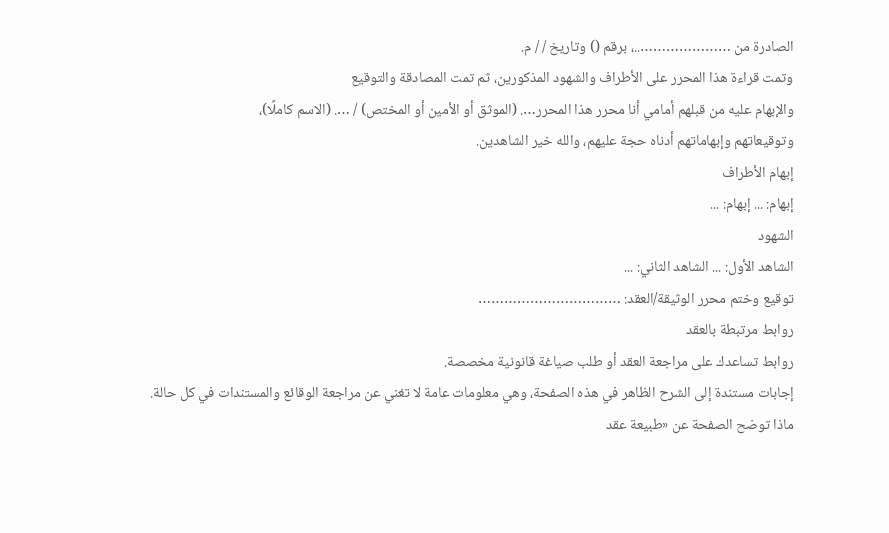الصادرة من …………………..، برقم () وتاريخ / / م.
وتمت قراءة هذا المحرر على الأطراف والشهود المذكورين، ثم تمت المصادقة والتوقيع
والإبهام عليه من قبلهم أمامي أنا محرر هذا المحرر…. (الموثق أو الأمين أو المختص) / …. (الاسم كاملًا)،
وتوقيعاتهم وإبهاماتهم أدناه حجة عليهم، والله خير الشاهدين.
إبهام الأطراف
إبهام: ... إبهام: ...
الشهود
الشاهد الأول: ... الشاهد الثاني: ...
توقيع وختم محرر الوثيقة/العقد: ……………………………
روابط مرتبطة بالعقد
روابط تساعدك على مراجعة العقد أو طلب صياغة قانونية مخصصة.
إجابات مستندة إلى الشرح الظاهر في هذه الصفحة، وهي معلومات عامة لا تغني عن مراجعة الوقائع والمستندات في كل حالة.
ماذا توضح الصفحة عن «طبيعة عقد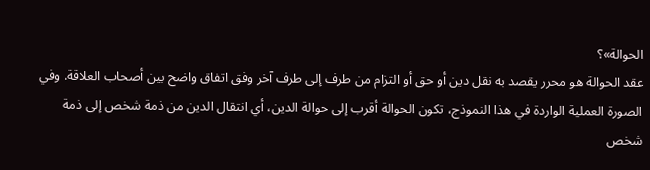الحوالة»؟
عقد الحوالة هو محرر يقصد به نقل دين أو حق أو التزام من طرف إلى طرف آخر وفق اتفاق واضح بين أصحاب العلاقة. وفي الصورة العملية الواردة في هذا النموذج، تكون الحوالة أقرب إلى حوالة الدين، أي انتقال الدين من ذمة شخص إلى ذمة شخص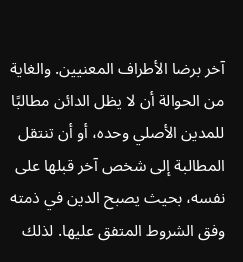آخر برضا الأطراف المعنيين. والغاية من الحوالة أن لا يظل الدائن مطالبًا للمدين الأصلي وحده، أو أن تنتقل المطالبة إلى شخص آخر قبلها على نفسه، بحيث يصبح الدين في ذمته وفق الشروط المتفق عليها. لذلك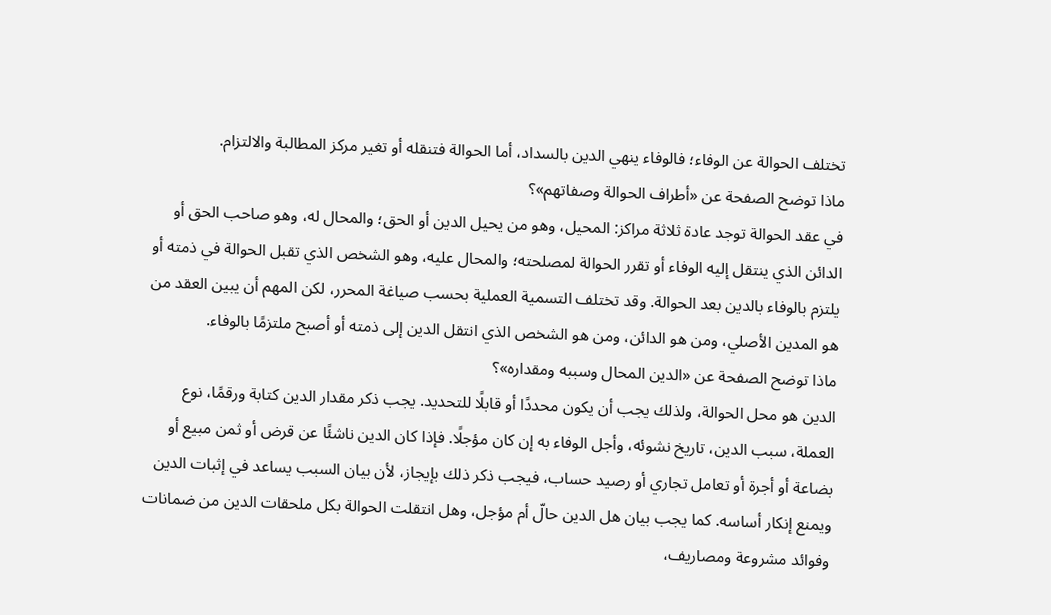تختلف الحوالة عن الوفاء؛ فالوفاء ينهي الدين بالسداد، أما الحوالة فتنقله أو تغير مركز المطالبة والالتزام.
ماذا توضح الصفحة عن «أطراف الحوالة وصفاتهم»؟
في عقد الحوالة توجد عادة ثلاثة مراكز: المحيل، وهو من يحيل الدين أو الحق؛ والمحال له، وهو صاحب الحق أو الدائن الذي ينتقل إليه الوفاء أو تقرر الحوالة لمصلحته؛ والمحال عليه، وهو الشخص الذي تقبل الحوالة في ذمته أو يلتزم بالوفاء بالدين بعد الحوالة. وقد تختلف التسمية العملية بحسب صياغة المحرر، لكن المهم أن يبين العقد من هو المدين الأصلي، ومن هو الدائن، ومن هو الشخص الذي انتقل الدين إلى ذمته أو أصبح ملتزمًا بالوفاء.
ماذا توضح الصفحة عن «الدين المحال وسببه ومقداره»؟
الدين هو محل الحوالة، ولذلك يجب أن يكون محددًا أو قابلًا للتحديد. يجب ذكر مقدار الدين كتابة ورقمًا، نوع العملة، سبب الدين، تاريخ نشوئه، وأجل الوفاء به إن كان مؤجلًا. فإذا كان الدين ناشئًا عن قرض أو ثمن مبيع أو بضاعة أو أجرة أو تعامل تجاري أو رصيد حساب، فيجب ذكر ذلك بإيجاز، لأن بيان السبب يساعد في إثبات الدين ويمنع إنكار أساسه. كما يجب بيان هل الدين حالّ أم مؤجل، وهل انتقلت الحوالة بكل ملحقات الدين من ضمانات وفوائد مشروعة ومصاريف،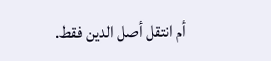أم انتقل أصل الدين فقط.